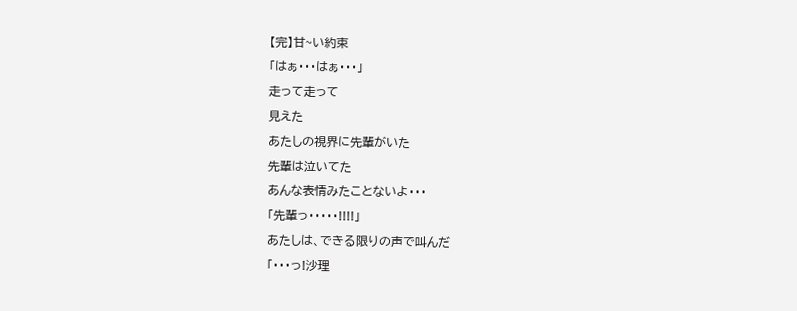【完】甘~い約束
「はぁ・・・はぁ・・・」
走って走って
見えた
あたしの視界に先輩がいた
先輩は泣いてた
あんな表情みたことないよ・・・
「先輩っ・・・・・!!!!」
あたしは、できる限りの声で叫んだ
「・・・っ!沙理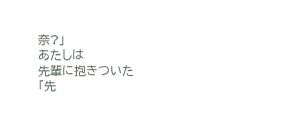奈?」
あたしは
先輩に抱きついた
「先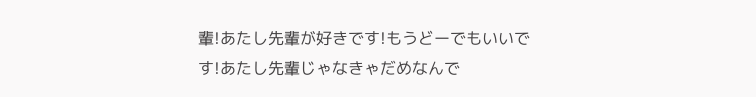輩!あたし先輩が好きです!もうどーでもいいです!あたし先輩じゃなきゃだめなんで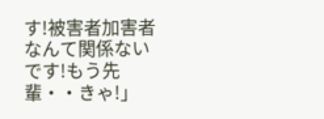す!被害者加害者なんて関係ないです!もう先輩・・きゃ!」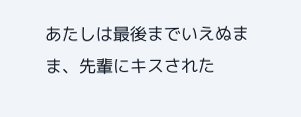あたしは最後までいえぬまま、先輩にキスされた